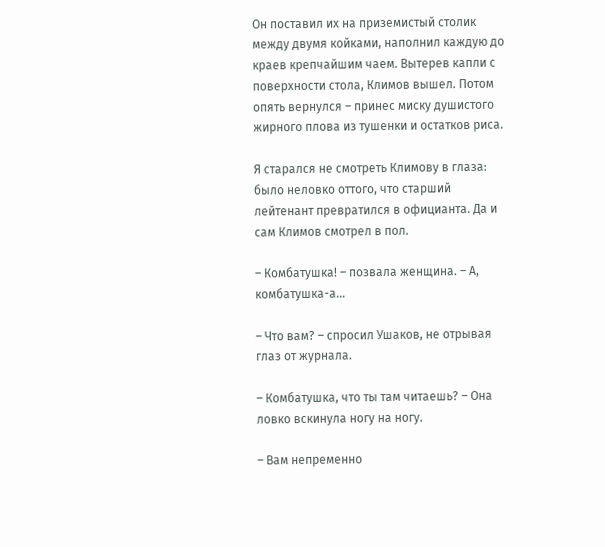Он поставил их на приземистый столик между двумя койками, наполнил каждую до краев крепчайшим чаем. Вытерев капли с поверхности стола, Климов вышел. Потом опять вернулся – принес миску душистого жирного плова из тушенки и остатков риса.

Я старался не смотреть Климову в глаза: было неловко оттого, что старший лейтенант превратился в официанта. Да и сам Климов смотрел в пол.

– Комбатушка! – позвала женщина. – А, комбатушка-а…

– Что вам? – спросил Ушаков, не отрывая глаз от журнала.

– Комбатушка, что ты там читаешь? – Она ловко вскинула ногу на ногу.

– Вам непременно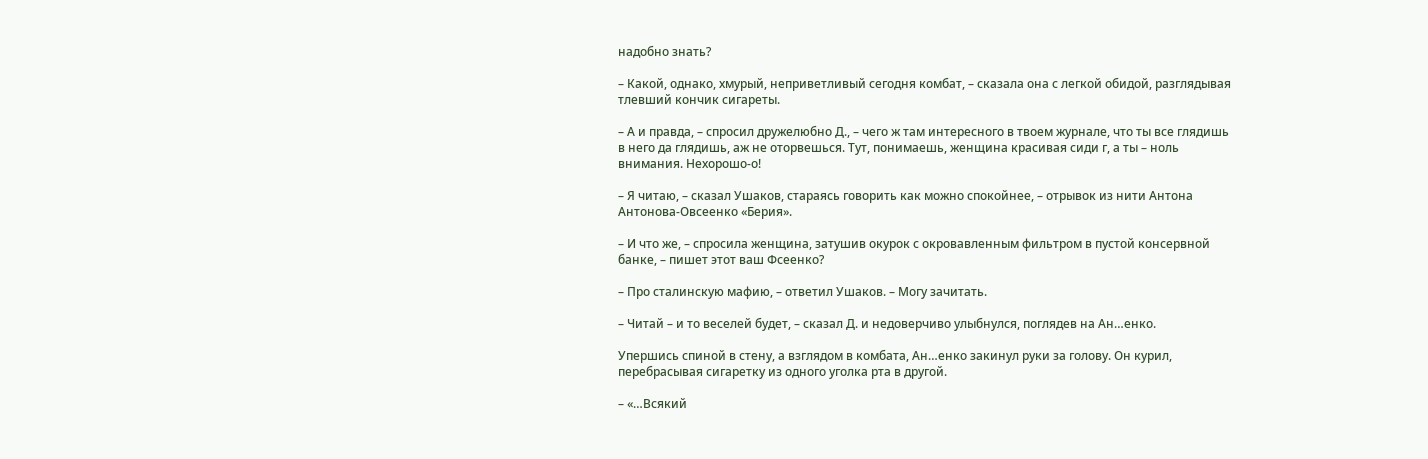надобно знать?

– Какой, однако, хмурый, неприветливый сегодня комбат, – сказала она с легкой обидой, разглядывая тлевший кончик сигареты.

– А и правда, – спросил дружелюбно Д., – чего ж там интересного в твоем журнале, что ты все глядишь в него да глядишь, аж не оторвешься. Тут, понимаешь, женщина красивая сиди г, а ты – ноль внимания. Нехорошо-о!

– Я читаю, – сказал Ушаков, стараясь говорить как можно спокойнее, – отрывок из нити Антона Антонова-Овсеенко «Берия».

– И что же, – спросила женщина, затушив окурок с окровавленным фильтром в пустой консервной банке, – пишет этот ваш Фсеенко?

– Про сталинскую мафию, – ответил Ушаков. – Могу зачитать.

– Читай – и то веселей будет, – сказал Д. и недоверчиво улыбнулся, поглядев на Ан…енко.

Упершись спиной в стену, а взглядом в комбата, Ан…енко закинул руки за голову. Он курил, перебрасывая сигаретку из одного уголка рта в другой.

– «…Всякий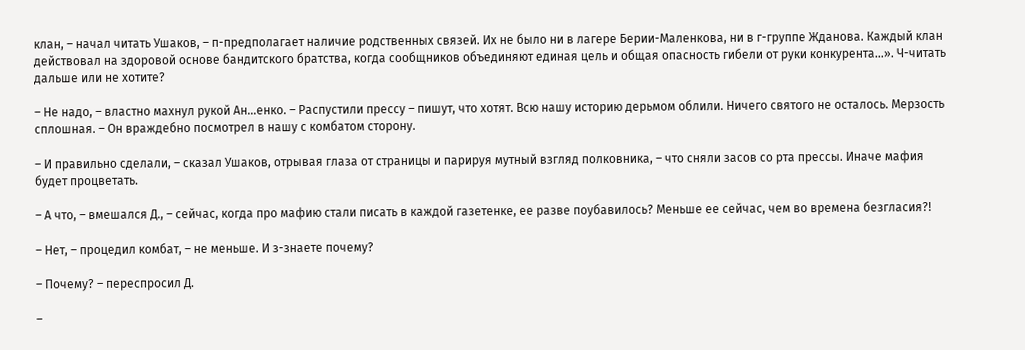клан, – начал читать Ушаков, – п-предполагает наличие родственных связей. Их не было ни в лагере Берии-Маленкова, ни в г-группе Жданова. Каждый клан действовал на здоровой основе бандитского братства, когда сообщников объединяют единая цель и общая опасность гибели от руки конкурента…». Ч-читать дальше или не хотите?

– Не надо, – властно махнул рукой Ан…енко. – Распустили прессу – пишут, что хотят. Всю нашу историю дерьмом облили. Ничего святого не осталось. Мерзость сплошная. – Он враждебно посмотрел в нашу с комбатом сторону.

– И правильно сделали, – сказал Ушаков, отрывая глаза от страницы и парируя мутный взгляд полковника, – что сняли засов со рта прессы. Иначе мафия будет процветать.

– А что, – вмешался Д., – сейчас, когда про мафию стали писать в каждой газетенке, ее разве поубавилось? Меньше ее сейчас, чем во времена безгласия?!

– Нет, – процедил комбат, – не меньше. И з-знаете почему?

– Почему? – переспросил Д.

–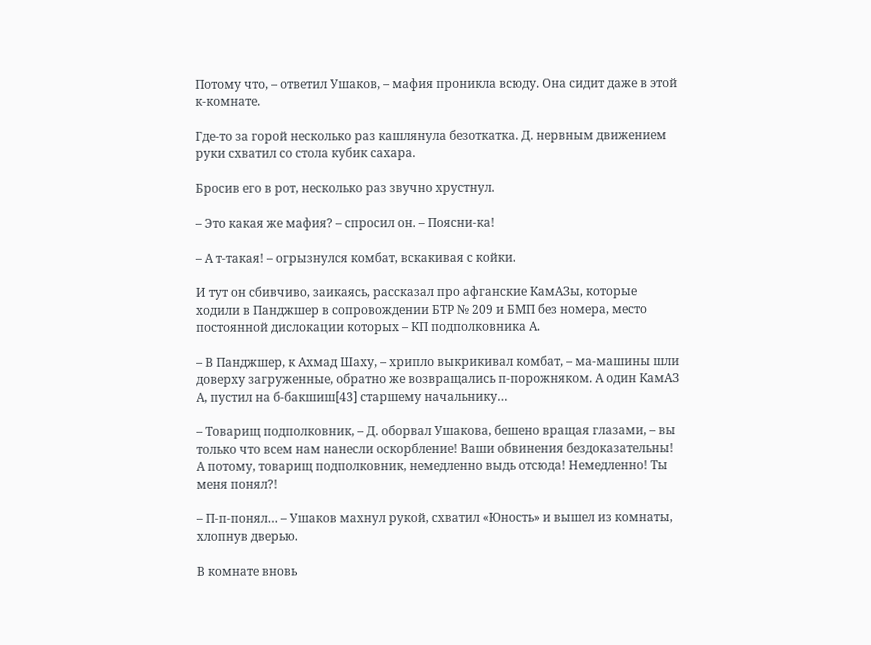Потому что, – ответил Ушаков, – мафия проникла всюду. Она сидит даже в этой к-комнате.

Где-то за горой несколько раз кашлянула безоткатка. Д. нервным движением руки схватил со стола кубик сахара.

Бросив его в рот, несколько раз звучно хрустнул.

– Это какая же мафия? – спросил он. – Поясни-ка!

– А т-такая! – огрызнулся комбат, вскакивая с койки.

И тут он сбивчиво, заикаясь, рассказал про афганские КамАЗы, которые ходили в Панджшер в сопровождении БТР № 209 и БМП без номера, место постоянной дислокации которых – КП подполковника А.

– В Панджшер, к Ахмад Шаху, – хрипло выкрикивал комбат, – ма-машины шли доверху загруженные, обратно же возвращались п-порожняком. А один КамАЗ А, пустил на б-бакшиш[43] старшему начальнику…

– Товарищ подполковник, – Д. оборвал Ушакова, бешено вращая глазами, – вы только что всем нам нанесли оскорбление! Ваши обвинения бездоказательны! А потому, товарищ подполковник, немедленно выдь отсюда! Немедленно! Ты меня понял?!

– П-п-понял… – Ушаков махнул рукой, схватил «Юность» и вышел из комнаты, хлопнув дверью.

В комнате вновь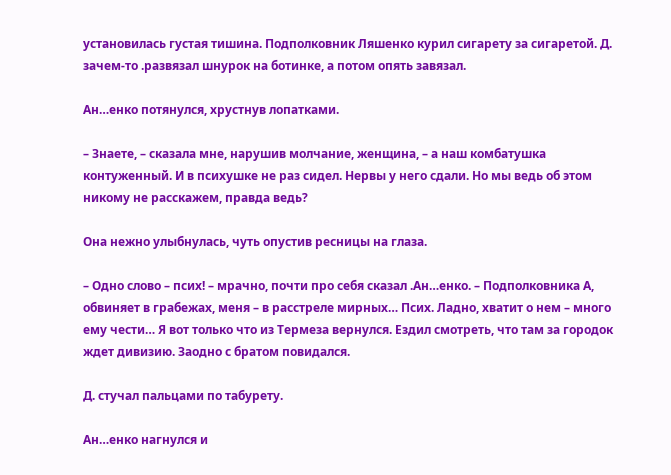установилась густая тишина. Подполковник Ляшенко курил сигарету за сигаретой. Д. зачем-то .развязал шнурок на ботинке, а потом опять завязал.

Ан…енко потянулся, хрустнув лопатками.

– Знаете, – сказала мне, нарушив молчание, женщина, – а наш комбатушка контуженный. И в психушке не раз сидел. Нервы у него сдали. Но мы ведь об этом никому не расскажем, правда ведь?

Она нежно улыбнулась, чуть опустив ресницы на глаза.

– Одно слово – псих! – мрачно, почти про себя сказал .Ан…енко. – Подполковника А, обвиняет в грабежах, меня – в расстреле мирных… Псих. Ладно, хватит о нем – много ему чести… Я вот только что из Термеза вернулся. Ездил смотреть, что там за городок ждет дивизию. Заодно с братом повидался.

Д. стучал пальцами по табурету.

Ан…енко нагнулся и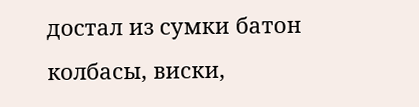достал из сумки батон колбасы, виски,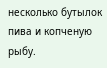несколько бутылок пива и копченую рыбу.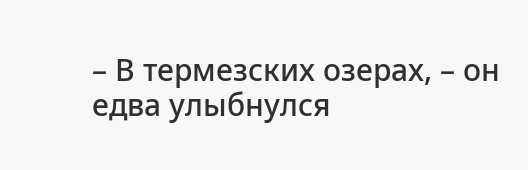– В термезских озерах, – он едва улыбнулся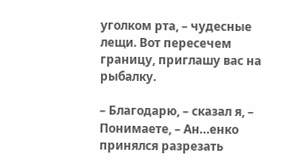уголком рта, – чудесные лещи. Вот пересечем границу, приглашу вас на рыбалку.

– Благодарю, – сказал я, – Понимаете, – Ан…енко принялся разрезать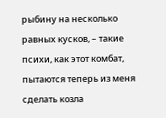рыбину на несколько равных кусков, – такие психи, как этот комбат, пытаются теперь из меня сделать козла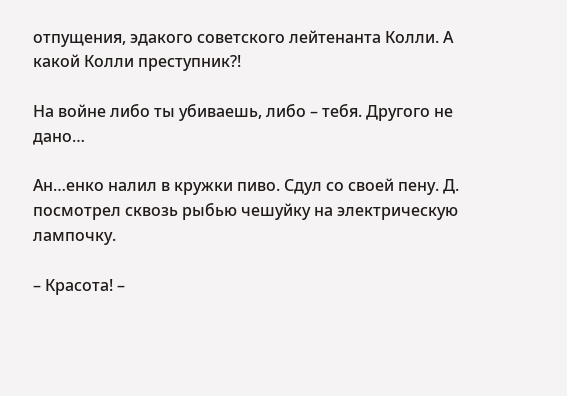отпущения, эдакого советского лейтенанта Колли. А какой Колли преступник?!

На войне либо ты убиваешь, либо – тебя. Другого не дано…

Ан…енко налил в кружки пиво. Сдул со своей пену. Д. посмотрел сквозь рыбью чешуйку на электрическую лампочку.

– Красота! –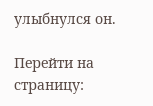улыбнулся он.

Перейти на страницу: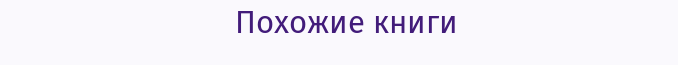Похожие книги